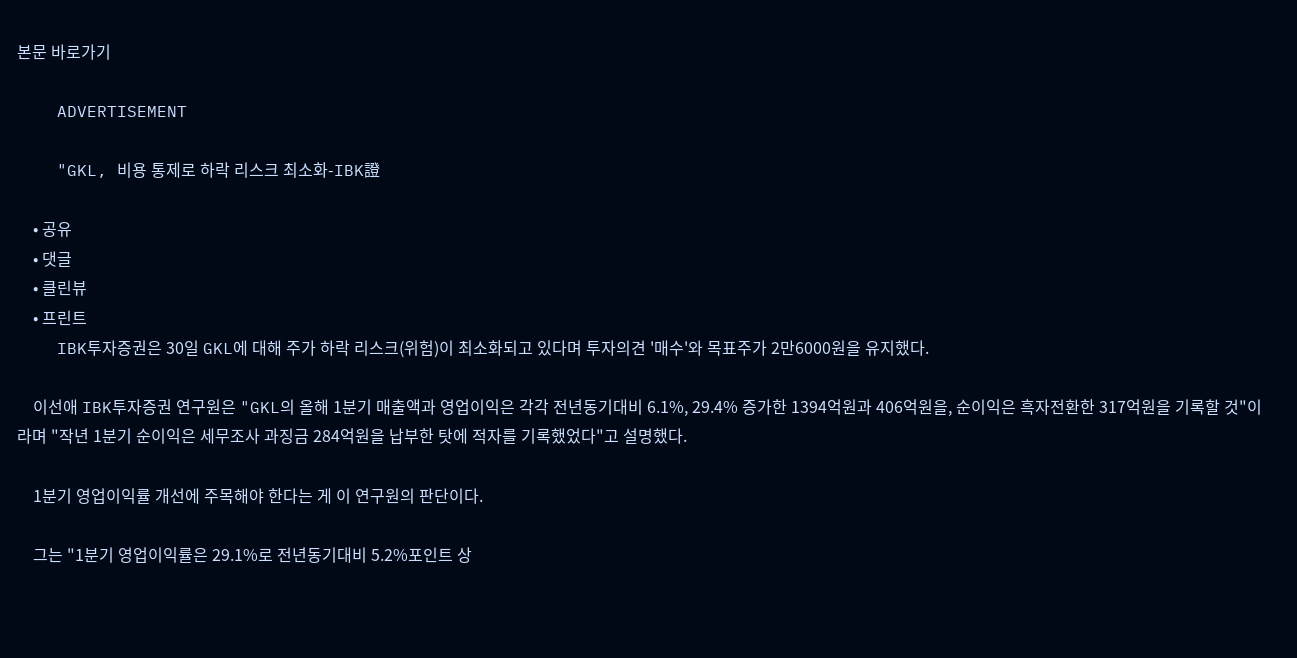본문 바로가기

    ADVERTISEMENT

    "GKL, 비용 통제로 하락 리스크 최소화-IBK證

    • 공유
    • 댓글
    • 클린뷰
    • 프린트
    IBK투자증권은 30일 GKL에 대해 주가 하락 리스크(위험)이 최소화되고 있다며 투자의견 '매수'와 목표주가 2만6000원을 유지했다.

    이선애 IBK투자증권 연구원은 "GKL의 올해 1분기 매출액과 영업이익은 각각 전년동기대비 6.1%, 29.4% 증가한 1394억원과 406억원을, 순이익은 흑자전환한 317억원을 기록할 것"이라며 "작년 1분기 순이익은 세무조사 과징금 284억원을 납부한 탓에 적자를 기록했었다"고 설명했다.

    1분기 영업이익률 개선에 주목해야 한다는 게 이 연구원의 판단이다.

    그는 "1분기 영업이익률은 29.1%로 전년동기대비 5.2%포인트 상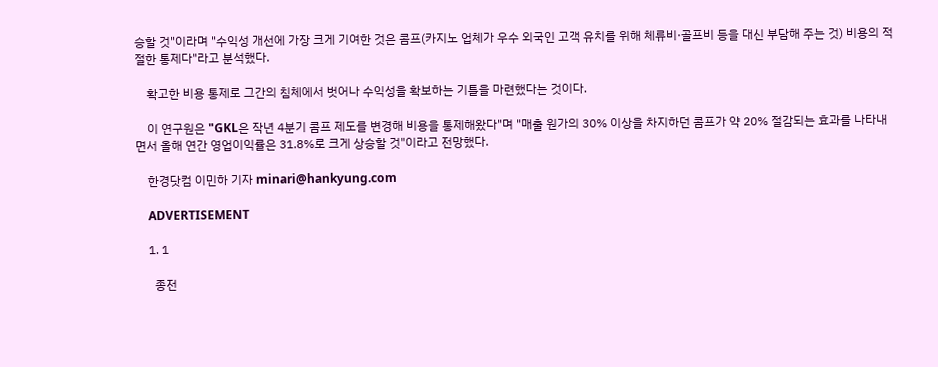승할 것"이라며 "수익성 개선에 가장 크게 기여한 것은 콤프(카지노 업체가 우수 외국인 고객 유치를 위해 체류비·골프비 등을 대신 부담해 주는 것) 비용의 적절한 통제다"라고 분석했다.

    확고한 비용 통제로 그간의 침체에서 벗어나 수익성을 확보하는 기틀을 마련했다는 것이다.

    이 연구원은 "GKL은 작년 4분기 콤프 제도를 변경해 비용을 통제해왔다"며 "매출 원가의 30% 이상을 차지하던 콤프가 약 20% 절감되는 효과를 나타내면서 올해 연간 영업이익률은 31.8%로 크게 상승할 것"이라고 전망했다.

    한경닷컴 이민하 기자 minari@hankyung.com

    ADVERTISEMENT

    1. 1

      종전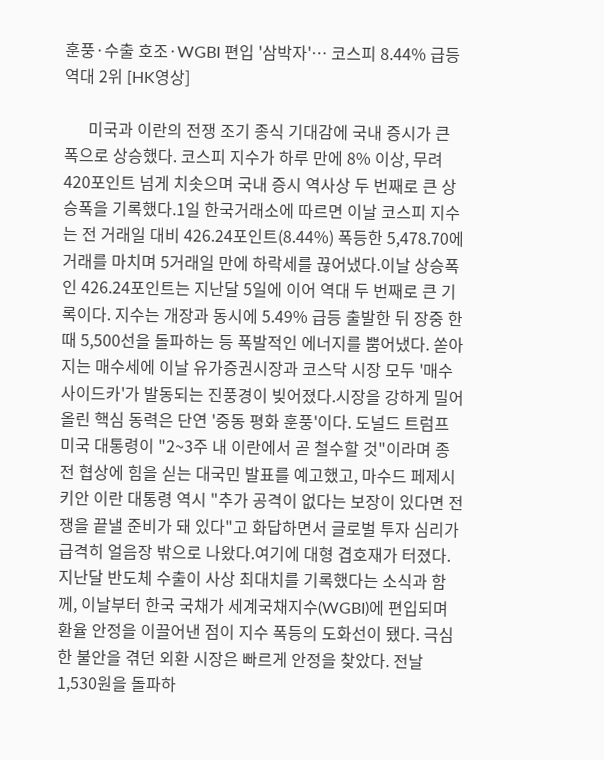훈풍·수출 호조·WGBI 편입 '삼박자'… 코스피 8.44% 급등 역대 2위 [HK영상]

      미국과 이란의 전쟁 조기 종식 기대감에 국내 증시가 큰 폭으로 상승했다. 코스피 지수가 하루 만에 8% 이상, 무려 420포인트 넘게 치솟으며 국내 증시 역사상 두 번째로 큰 상승폭을 기록했다.1일 한국거래소에 따르면 이날 코스피 지수는 전 거래일 대비 426.24포인트(8.44%) 폭등한 5,478.70에 거래를 마치며 5거래일 만에 하락세를 끊어냈다.이날 상승폭인 426.24포인트는 지난달 5일에 이어 역대 두 번째로 큰 기록이다. 지수는 개장과 동시에 5.49% 급등 출발한 뒤 장중 한때 5,500선을 돌파하는 등 폭발적인 에너지를 뿜어냈다. 쏟아지는 매수세에 이날 유가증권시장과 코스닥 시장 모두 '매수 사이드카'가 발동되는 진풍경이 빚어졌다.시장을 강하게 밀어 올린 핵심 동력은 단연 '중동 평화 훈풍'이다. 도널드 트럼프 미국 대통령이 "2~3주 내 이란에서 곧 철수할 것"이라며 종전 협상에 힘을 싣는 대국민 발표를 예고했고, 마수드 페제시키안 이란 대통령 역시 "추가 공격이 없다는 보장이 있다면 전쟁을 끝낼 준비가 돼 있다"고 화답하면서 글로벌 투자 심리가 급격히 얼음장 밖으로 나왔다.여기에 대형 겹호재가 터졌다. 지난달 반도체 수출이 사상 최대치를 기록했다는 소식과 함께, 이날부터 한국 국채가 세계국채지수(WGBI)에 편입되며 환율 안정을 이끌어낸 점이 지수 폭등의 도화선이 됐다. 극심한 불안을 겪던 외환 시장은 빠르게 안정을 찾았다. 전날 1,530원을 돌파하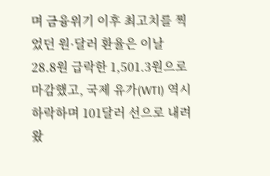며 금융위기 이후 최고치를 찍었던 원·달러 환율은 이날 28.8원 급락한 1,501.3원으로 마감했고, 국제 유가(WTI) 역시 하락하며 101달러 선으로 내려왔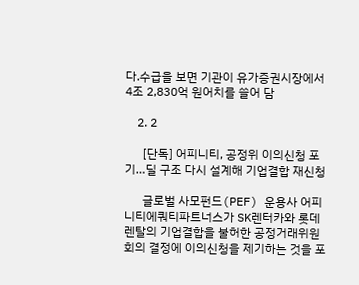다.수급을 보면 기관이 유가증권시장에서 4조 2,830억 원어치를 쓸어 담

    2. 2

      [단독] 어피니티, 공정위 이의신청 포기…딜 구조 다시 설계해 기업결합 재신청

      글로벌 사모펀드(PEF) 운용사 어피니티에쿼티파트너스가 SK렌터카와 롯데렌탈의 기업결합을 불허한 공정거래위원회의 결정에 이의신청을 제기하는 것을 포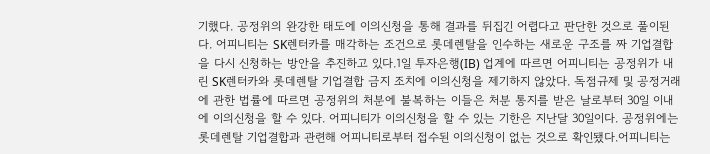기했다. 공정위의 완강한 태도에 이의신청을 통해 결과를 뒤집긴 어렵다고 판단한 것으로 풀이된다. 어피니티는 SK렌터카를 매각하는 조건으로 롯데렌탈을 인수하는 새로운 구조를 짜 기업결합을 다시 신청하는 방안을 추진하고 있다.1일 투자은행(IB) 업계에 따르면 어피니티는 공정위가 내린 SK렌터카와 롯데렌탈 기업결합 금지 조치에 이의신청을 제기하지 않았다. 독점규제 및 공정거래에 관한 법률에 따르면 공정위의 처분에 불복하는 이들은 처분 통지를 받은 날로부터 30일 이내에 이의신청을 할 수 있다. 어피니티가 이의신청을 할 수 있는 기한은 지난달 30일이다. 공정위에는 롯데렌탈 기업결합과 관련해 어피니티로부터 접수된 이의신청이 없는 것으로 확인됐다.어피니티는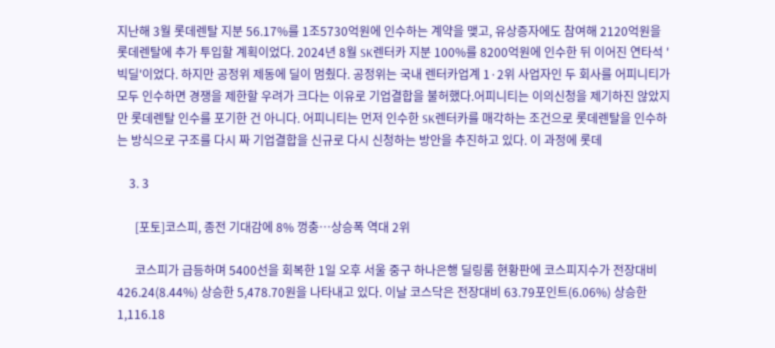지난해 3월 롯데렌탈 지분 56.17%를 1조5730억원에 인수하는 계약을 맺고, 유상증자에도 참여해 2120억원을 롯데렌탈에 추가 투입할 계획이었다. 2024년 8월 SK렌터카 지분 100%를 8200억원에 인수한 뒤 이어진 연타석 '빅딜'이었다. 하지만 공정위 제동에 딜이 멈췄다. 공정위는 국내 렌터카업계 1·2위 사업자인 두 회사를 어피니티가 모두 인수하면 경쟁을 제한할 우려가 크다는 이유로 기업결합을 불허했다.어피니티는 이의신청을 제기하진 않았지만 롯데렌탈 인수를 포기한 건 아니다. 어피니티는 먼저 인수한 SK렌터카를 매각하는 조건으로 롯데렌탈을 인수하는 방식으로 구조를 다시 짜 기업결합을 신규로 다시 신청하는 방안을 추진하고 있다. 이 과정에 롯데

    3. 3

      [포토]코스피, 종전 기대감에 8% 껑충…상승폭 역대 2위

      코스피가 급등하며 5400선을 회복한 1일 오후 서울 중구 하나은행 딜링룸 현황판에 코스피지수가 전장대비 426.24(8.44%) 상승한 5,478.70원을 나타내고 있다. 이날 코스닥은 전장대비 63.79포인트(6.06%) 상승한 1,116.18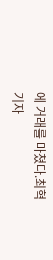에 거래를 마쳤다.최혁 기자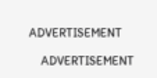ADVERTISEMENT

    ADVERTISEMENT